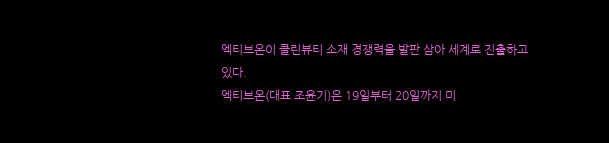엑티브온이 클린뷰티 소재 경쟁력을 발판 삼아 세계로 진출하고 있다.
엑티브온(대표 조윤기)은 19일부터 20일까지 미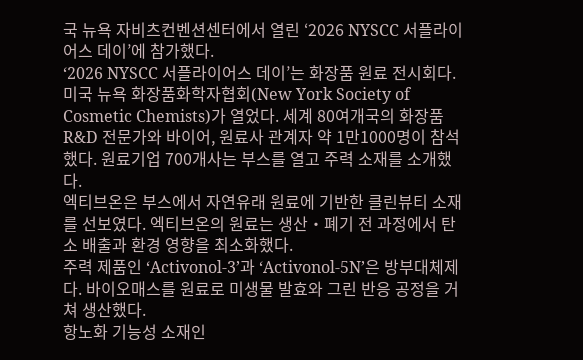국 뉴욕 자비츠컨벤션센터에서 열린 ‘2026 NYSCC 서플라이어스 데이’에 참가했다.
‘2026 NYSCC 서플라이어스 데이’는 화장품 원료 전시회다. 미국 뉴욕 화장품화학자협회(New York Society of Cosmetic Chemists)가 열었다. 세계 80여개국의 화장품 R&D 전문가와 바이어, 원료사 관계자 약 1만1000명이 참석했다. 원료기업 700개사는 부스를 열고 주력 소재를 소개했다.
엑티브온은 부스에서 자연유래 원료에 기반한 클린뷰티 소재를 선보였다. 엑티브온의 원료는 생산‧폐기 전 과정에서 탄소 배출과 환경 영향을 최소화했다.
주력 제품인 ‘Activonol-3’과 ‘Activonol-5N’은 방부대체제다. 바이오매스를 원료로 미생물 발효와 그린 반응 공정을 거쳐 생산했다.
항노화 기능성 소재인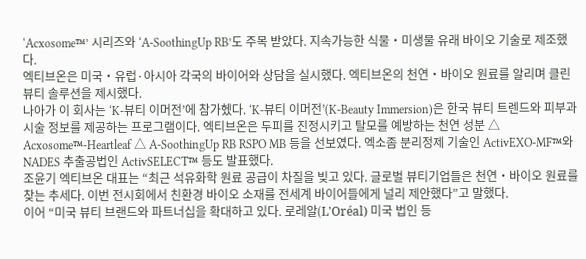‘Acxosome™’ 시리즈와 ‘A-SoothingUp RB’도 주목 받았다. 지속가능한 식물‧미생물 유래 바이오 기술로 제조했다.
엑티브온은 미국‧유럽·아시아 각국의 바이어와 상담을 실시했다. 엑티브온의 천연‧바이오 원료를 알리며 클린뷰티 솔루션을 제시했다.
나아가 이 회사는 ‘K-뷰티 이머전’에 참가헸다. ‘K-뷰티 이머전’(K-Beauty Immersion)은 한국 뷰티 트렌드와 피부과 시술 정보를 제공하는 프로그램이다. 엑티브온은 두피를 진정시키고 탈모를 예방하는 천연 성분 △ Acxosome™-Heartleaf △ A-SoothingUp RB RSPO MB 등을 선보였다. 엑소좀 분리정제 기술인 ActivEXO-MF™와 NADES 추출공법인 ActivSELECT™ 등도 발표했다.
조윤기 엑티브온 대표는 “최근 석유화학 원료 공급이 차질을 빚고 있다. 글로벌 뷰티기업들은 천연‧바이오 원료를 찾는 추세다. 이번 전시회에서 친환경 바이오 소재를 전세계 바이어들에게 널리 제안했다”고 말했다.
이어 “미국 뷰티 브랜드와 파트너십을 확대하고 있다. 로레알(L'Oréal) 미국 법인 등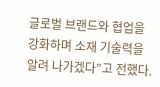글로벌 브랜드와 협업을 강화하며 소재 기술력을 알려 나가겠다”고 전했다.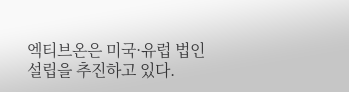엑티브온은 미국·유럽 법인 설립을 추진하고 있다.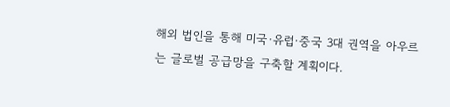해외 법인을 통해 미국·유럽·중국 3대 권역을 아우르는 글로벌 공급망을 구축할 계획이다.